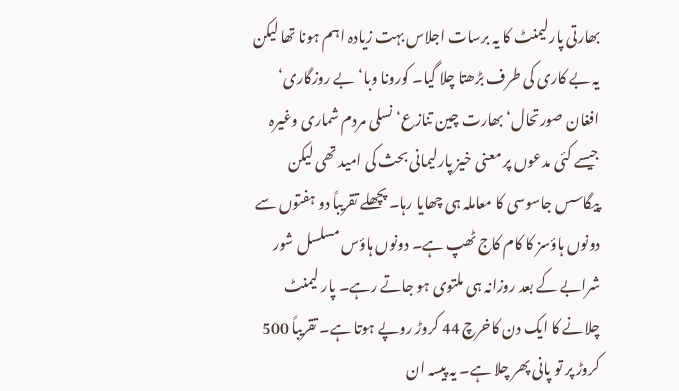بھارتی پارلیمنٹ کا یہ برسات اجلاس بہت زیادہ اہم ہونا تھا لیکن یہ بے کاری کی طرف بڑھتا چلا گیا۔ کورونا وبا‘ بے روزگاری‘ افغان صورتحال‘ بھارت چین تنازع‘ نسلی مردم شماری وغیرہ جیسے کئی مدعوں پر معنی خیز پارلیمانی بحث کی امید تھی لیکن پیگاسس جاسوسی کا معاملہ ہی چھایا رہا۔ پچھلے تقریباً دو ہفتوں سے دونوں ہاؤسز کا کام کاج ٹھپ ہے۔ دونوں ہاؤس مسلسل شور شرابے کے بعد روزانہ ہی ملتوی ہو جاتے رہے۔ پار لیمنٹ چلانے کا ایک دن کاخرچ 44 کروڑ روپے ہوتا ہے۔ تقریباً 500 کروڑ پر تو پانی پھر چلا ہے۔ یہ پیسہ ان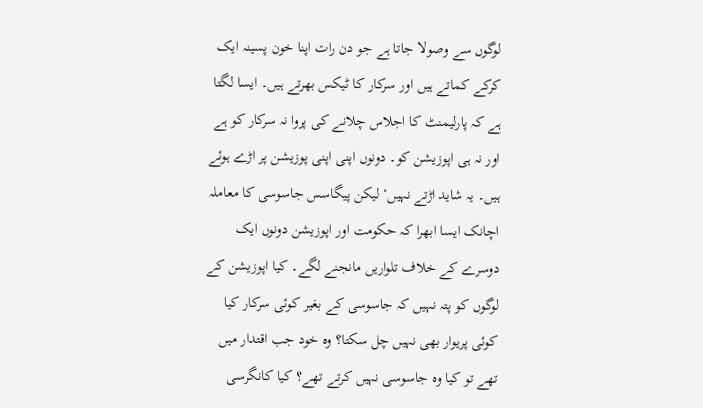لوگوں سے وصولا جاتا ہے جو دن رات اپنا خون پسینہ ایک کرکے کماتے ہیں اور سرکار کا ٹیکس بھرتے ہیں۔ ایسا لگتا ہے کہ پارلیمنٹ کا اجلاس چلانے کی پروا نہ سرکار کو ہے اور نہ ہی اپوزیشن کو۔ دونوں اپنی اپنی پوزیشن پر اڑے ہوئے ہیں۔ یہ شاید اڑتے نہیں‘ لیکن پیگاسس جاسوسی کا معاملہ اچانک ایسا ابھرا کہ حکومت اور اپوزیشن دونوں ایک دوسرے کے خلاف تلواریں مانجنے لگے۔ کیا اپوزیشن کے لوگوں کو پتہ نہیں کہ جاسوسی کے بغیر کوئی سرکار کیا کوئی پریوار بھی نہیں چل سکتا؟ وہ خود جب اقتدار میں تھے تو کیا وہ جاسوسی نہیں کرتے تھے؟ کیا کانگرسی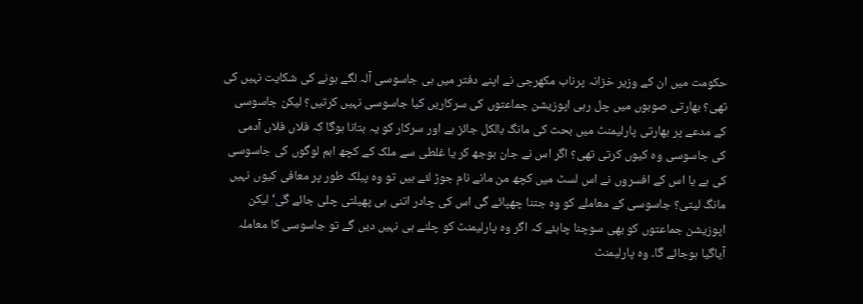حکومت میں ان کے وزیر خزانہ پرناب مکھرجی نے اپنے دفتر میں ہی جاسوسی آلہ لگے ہونے کی شکایت نہیں کی تھی؟ بھارتی صوبوں میں چل رہی اپوزیشن جماعتوں کی سرکاریں کیا جاسوسی نہیں کرتیں؟ لیکن جاسوسی کے مدعے پر بھارتی پارلیمنٹ میں بحث کی مانگ بالکل جائز ہے اور سرکار کو یہ بتانا ہوگا کہ فلاں فلاں آدمی کی جاسوسی وہ کیوں کرتی تھی؟ اگر اس نے جان بوجھ کر یا غلطی سے ملک کے کچھ اہم لوگوں کی جاسوسی کی ہے یا اس کے افسروں نے اس لسٹ میں کچھ من مانے نام جوڑ لئے ہیں تو وہ پبلک طور پر معافی کیوں نہیں مانگ لیتی؟ جاسوسی کے معاملے کو وہ جتنا چھپائے گی اس کی چادر اتنی ہی پھیلتی چلی جائے گی‘ لیکن اپوزیشن جماعتوں کو بھی سوچنا چاہئے کہ اگر وہ پارلیمنٹ کو چلنے ہی نہیں دیں گے تو جاسوسی کا معاملہ آیاگیا ہوجائے گا۔ وہ پارلیمنٹ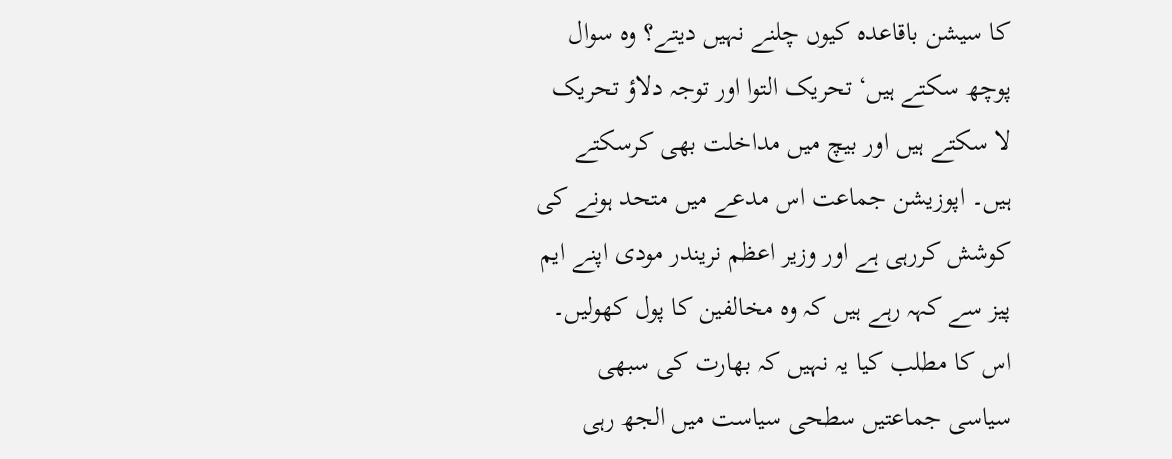کا سیشن باقاعدہ کیوں چلنے نہیں دیتے؟ وہ سوال پوچھ سکتے ہیں‘ تحریک التوا اور توجہ دلاؤ تحریک لا سکتے ہیں اور بیچ میں مداخلت بھی کرسکتے ہیں۔ اپوزیشن جماعت اس مدعے میں متحد ہونے کی کوشش کررہی ہے اور وزیر اعظم نریندر مودی اپنے ایم پیز سے کہہ رہے ہیں کہ وہ مخالفین کا پول کھولیں۔ اس کا مطلب کیا یہ نہیں کہ بھارت کی سبھی سیاسی جماعتیں سطحی سیاست میں الجھ رہی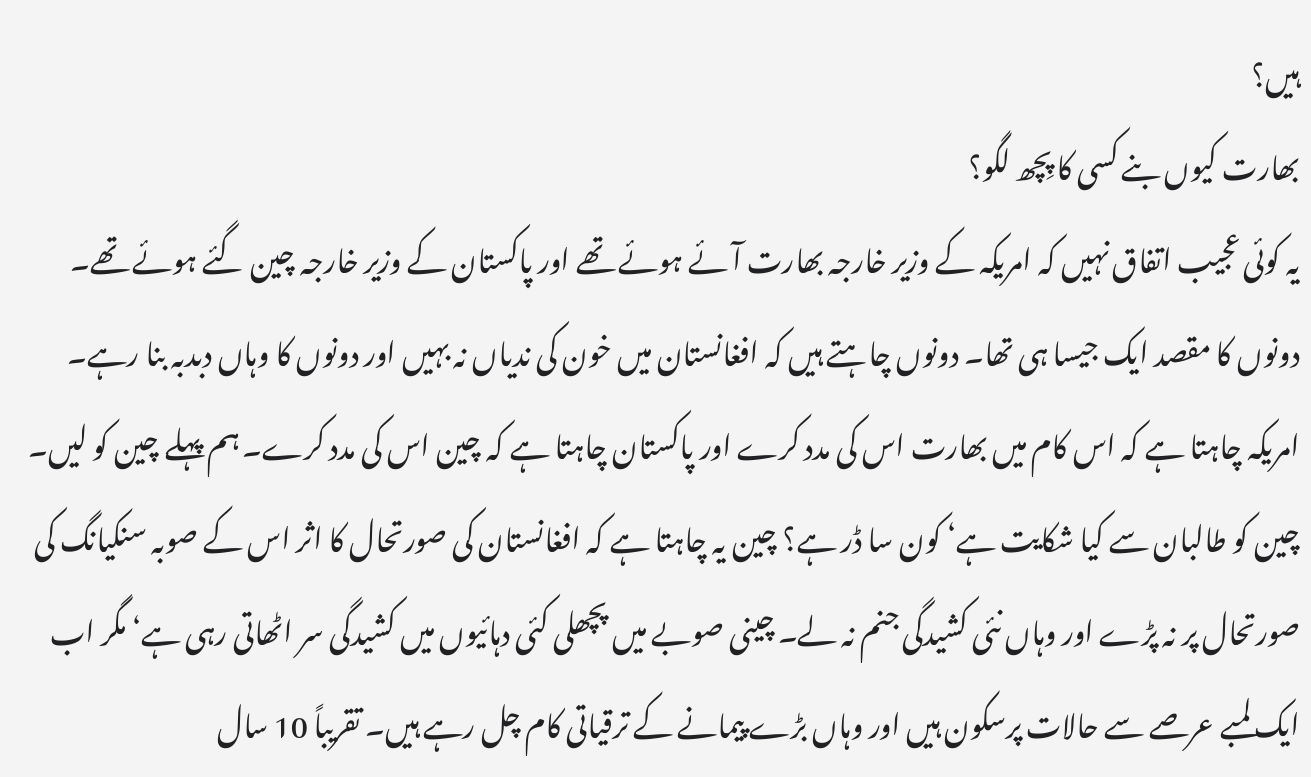ہیں؟
بھارت کیوں بنے کسی کا پِچھ لگو؟
یہ کوئی عجیب اتفاق نہیں کہ امریکہ کے وزیر خارجہ بھارت آئے ہوئے تھے اور پاکستان کے وزیر خارجہ چین گئے ہوئے تھے۔ دونوں کا مقصد ایک جیسا ہی تھا۔ دونوں چاہتے ہیں کہ افغانستان میں خون کی ندیاں نہ بہیں اور دونوں کا وہاں دبدبہ بنا رہے۔ امریکہ چاہتا ہے کہ اس کام میں بھارت اس کی مدد کرے اور پاکستان چاہتا ہے کہ چین اس کی مدد کرے۔ ہم پہلے چین کو لیں۔ چین کو طالبان سے کیا شکایت ہے‘ کون سا ڈر ہے؟ چین یہ چاہتا ہے کہ افغانستان کی صورتحال کا اثر اس کے صوبہ سنکیانگ کی صورتحال پر نہ پڑے اور وہاں نئی کشیدگی جنم نہ لے۔ چینی صوبے میں پچھلی کئی دہائیوں میں کشیدگی سر اٹھاتی رہی ہے‘ مگر اب ایک لمبے عرصے سے حالات پرسکون ہیں اور وہاں بڑے پیمانے کے ترقیاتی کام چل رہے ہیں۔ تقریباً 10 سال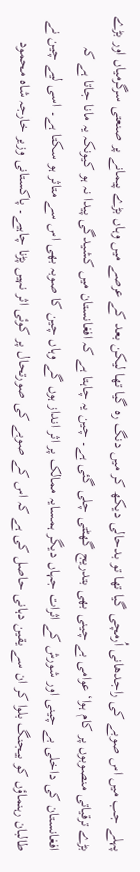پہلے جب میں اس صوبے کی راجدھانی اُرمچی گیا تھا تو بدحالی دیکھ کر میں دنگ رہ گیا تھا لیکن بعد کے عرصے میں وہاں بڑے پیمانے پر صنعتی سرگرمیاں اور بڑے بڑے ترقیاتی منصوبوں پر کام ہوا‘ عوامی بے چینی بھی بتدریج گھٹتی چلی گئی ہے۔ چین یہ چاہتا ہے کہ افغانستان میں کشیدگی پیدا نہ ہو کیونکہ یہ مانا جاتا ہے کہ افغانستان کی داخلی بے چینی اور شورش کے اثرات جہاں دیگر ہمسایہ ممالک پر اثر انداز ہوں گے وہاں چین کا صوبہ بھی اس سے متاثر ہو سکتا ہے۔ اسی لیے چین نے طالبان رہنماؤں کو بیجنگ بلوا کر ان سے یقین دہانی حاصل کی ہے کہ اس کے صوبے کی صورتحال پر کوئی اثر نہیں پڑنا چاہیے۔ پاکستانی وزیر خارجہ شاہ محمود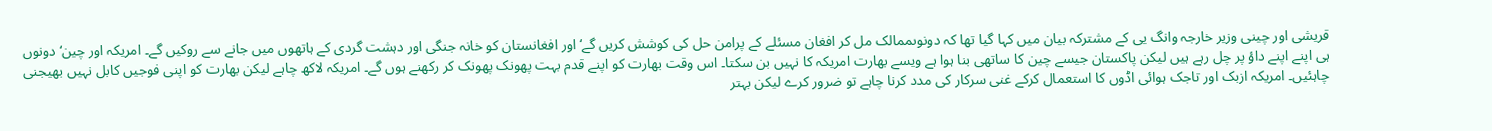قریشی اور چینی وزیر خارجہ وانگ یی کے مشترکہ بیان میں کہا گیا تھا کہ دونوںممالک مل کر افغان مسئلے کے پرامن حل کی کوشش کریں گے‘ اور افغانستان کو خانہ جنگی اور دہشت گردی کے ہاتھوں میں جانے سے روکیں گے۔ امریکہ اور چین‘ دونوں ہی اپنے اپنے داؤ پر چل رہے ہیں لیکن پاکستان جیسے چین کا ساتھی بنا ہوا ہے ویسے بھارت امریکہ کا نہیں بن سکتا۔ اس وقت بھارت کو اپنے قدم بہت پھونک پھونک کر رکھنے ہوں گے۔ امریکہ لاکھ چاہے لیکن بھارت کو اپنی فوجیں کابل نہیں بھیجنی چاہئیں۔ امریکہ ازبک اور تاجک ہوائی اڈوں کا استعمال کرکے غنی سرکار کی مدد کرنا چاہے تو ضرور کرے لیکن بہتر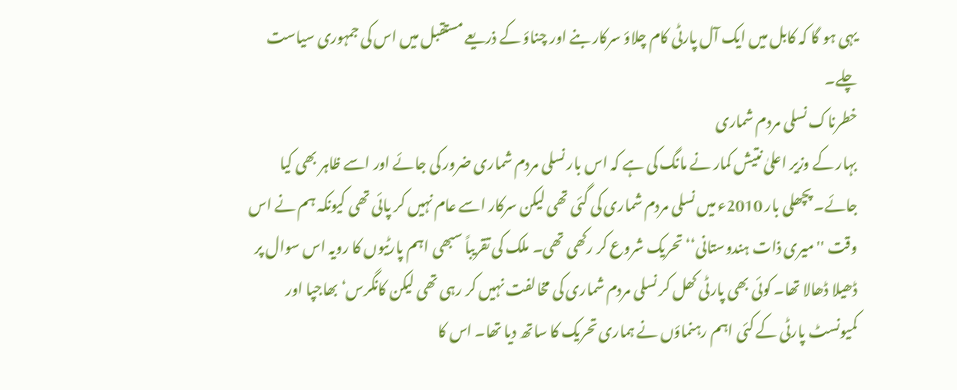یہی ہو گا کہ کابل میں ایک آل پارٹی کام چلاؤ سرکار بنے اور چناؤ کے ذریعے مستقبل میں اس کی جمہوری سیاست چلے۔
خطرناک نسلی مردم شماری
بہار کے وزیر اعلیٰ نتیش کمار نے مانگ کی ہے کہ اس بار نسلی مردم شماری ضرور کی جائے اور اسے ظاہر بھی کیا جائے۔ پچھلی بار 2010ء میں نسلی مردم شماری کی گئی تھی لیکن سرکار اسے عام نہیں کر پائی تھی کیونکہ ہم نے اس وقت ''میری ذات ہندوستانی‘‘ تحریک شروع کر رکھی تھی۔ ملک کی تقریباً سبھی اہم پارٹیوں کا رویہ اس سوال پر ڈھیلا ڈھالا تھا۔ کوئی بھی پارٹی کھل کر نسلی مردم شماری کی مخالفت نہیں کر رہی تھی لیکن کانگرس‘ بھاجپا اور کمیونسٹ پارٹی کے کئی اہم رہنماؤں نے ہماری تحریک کا ساتھ دیا تھا۔ اس کا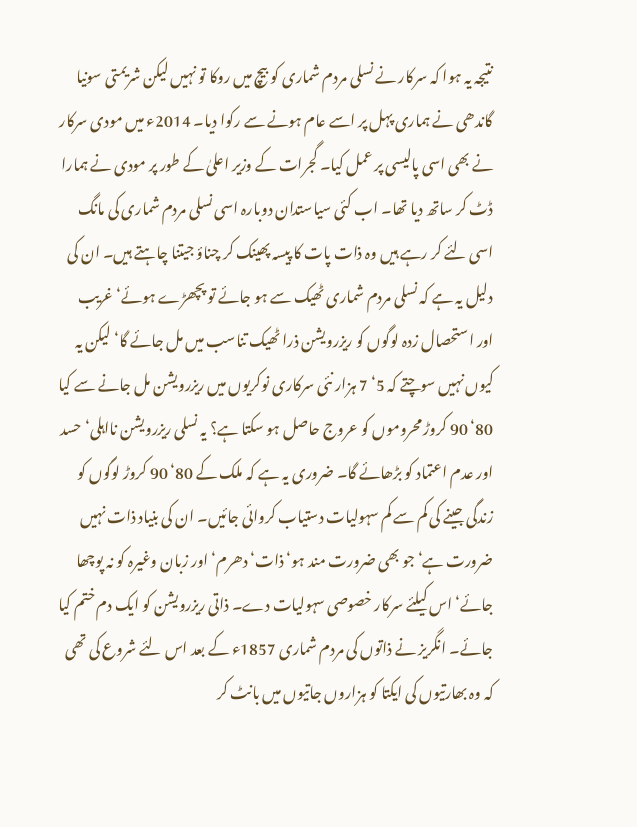نتیجہ یہ ہوا کہ سرکار نے نسلی مردم شماری کو بیچ میں روکا تو نہیں لیکن شریمتی سونیا گاندھی نے ہماری پہل پر اسے عام ہونے سے رکوا دیا۔ 2014ء میں مودی سرکار نے بھی اسی پالیسی پر عمل کیا۔ گجرات کے وزیر اعلیٰ کے طور پر مودی نے ہمارا ڈٹ کر ساتھ دیا تھا۔ اب کئی سیاستدان دوبارہ اسی نسلی مردم شماری کی مانگ اسی لئے کر رہے ہیں وہ ذات پات کا پیسہ پھینک کر چناؤ جیتنا چاہتے ہیں۔ ان کی دلیل یہ ہے کہ نسلی مردم شماری ٹھیک سے ہو جائے تو پچھڑے ہوئے‘ غریب اور استحصال زدہ لوگوں کو ریزرویشن ذرا ٹھیک تناسب میں مل جائے گا‘ لیکن یہ کیوں نہیں سوچتے کہ 5‘ 7 ہزار نئی سرکاری نوکریوں میں ریزرویشن مل جانے سے کیا 80‘ 90 کروڑ محروموں کو عروج حاصل ہو سکتا ہے؟ یہ نسلی ریزرویشن نااہلی‘ حسد اور عدم اعتماد کو بڑھائے گا۔ ضروری یہ ہے کہ ملک کے 80‘ 90 کروڑ لوگوں کو زندگی جینے کی کم سے کم سہولیات دستیاب کروائی جائیں۔ ان کی بنیاد ذات نہیں ضرورت ہے‘ جو بھی ضرورت مند ہو‘ ذات‘ دھرم‘ اور زبان وغیرہ کو نہ پوچھا جائے‘ اس کیلئے سرکار خصوصی سہولیات دے۔ ذاتی ریزرویشن کو ایک دم ختم کیا جائے۔ انگریز نے ذاتوں کی مردم شماری 1857ء کے بعد اس لئے شروع کی تھی کہ وہ بھارتیوں کی ایکتا کو ہزاروں جاتیوں میں بانٹ کر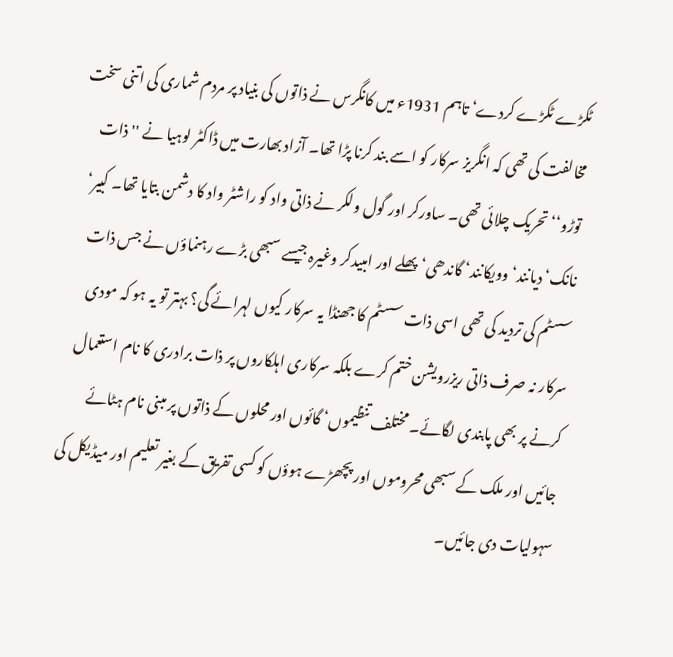ٹکڑے ٹکڑے کردے‘ تاہم 1931ء میں کانگرس نے ذاتوں کی بنیاد پر مردم شماری کی اتنی سخت مخالفت کی تھی کہ انگریز سرکار کو اسے بند کرنا پڑا تھا۔ آزاد بھارت میں ڈاکٹر لوہیا نے ''ذات توڑو‘‘ تحریک چلائی تھی۔ ساورکر اور گول ولکر نے ذاتی واد کو راشٹر واد کا دشمن بتایا تھا۔ کبیر‘ نانک‘ دیانند‘ وویکانند‘ گاندھی‘ پھلے اور امبیدکر وغیرہ جیسے سبھی بڑے رہنماؤں نے جس ذات سسٹم کی تردید کی تھی اسی ذات سسٹم کا جھنڈا یہ سرکار کیوں لہرائے گی؟ بہتر تو یہ ہو کہ مودی سرکار نہ صرف ذاتی ریزرویشن ختم کرے بلکہ سرکاری اہلکاروں پر ذات برادری کا نام استعمال کرنے پر بھی پابندی لگائے۔ مختلف تنظیموں‘ گائوں اور محلوں کے ذاتوں پر مبنی نام ہٹائے جائیں اور ملک کے سبھی محروموں اور پچھڑے ہوؤں کو کسی تفریق کے بغیر تعلیم اور میڈیکل کی سہولیات دی جائیں۔